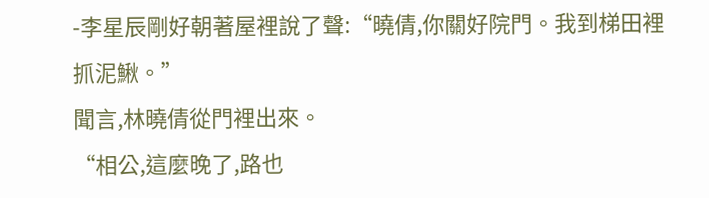-李星辰剛好朝著屋裡說了聲:“曉倩,你關好院門。我到梯田裡抓泥鰍。”
聞言,林曉倩從門裡出來。
“相公,這麼晚了,路也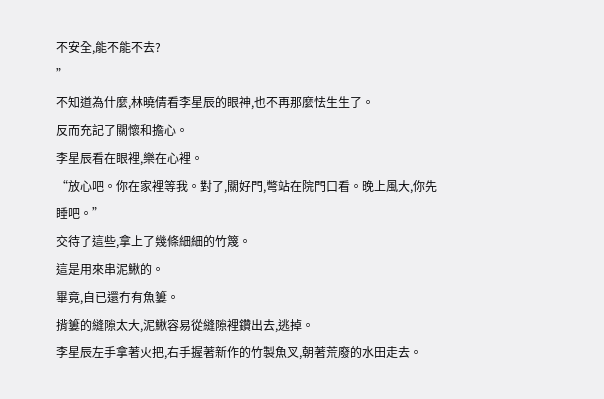不安全,能不能不去?
”
不知道為什麼,林曉倩看李星辰的眼神,也不再那麼怯生生了。
反而充記了關懷和擔心。
李星辰看在眼裡,樂在心裡。
“放心吧。你在家裡等我。對了,關好門,彆站在院門口看。晚上風大,你先睡吧。”
交待了這些,拿上了幾條細細的竹篾。
這是用來串泥鰍的。
畢竟,自已還冇有魚簍。
揹簍的縫隙太大,泥鰍容易從縫隙裡鑽出去,逃掉。
李星辰左手拿著火把,右手握著新作的竹製魚叉,朝著荒廢的水田走去。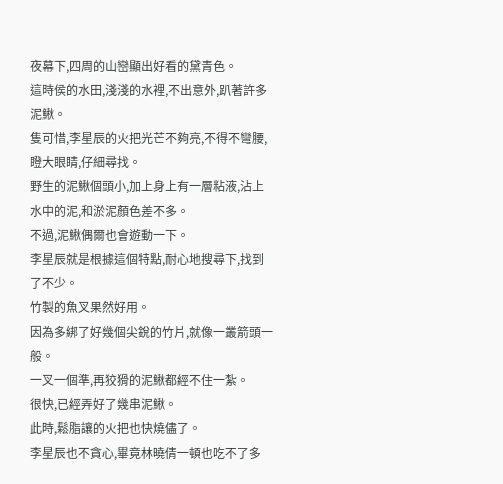夜幕下,四周的山巒顯出好看的黛青色。
這時侯的水田,淺淺的水裡,不出意外,趴著許多泥鰍。
隻可惜,李星辰的火把光芒不夠亮,不得不彎腰,瞪大眼睛,仔細尋找。
野生的泥鰍個頭小,加上身上有一層粘液,沾上水中的泥,和淤泥顏色差不多。
不過,泥鰍偶爾也會遊動一下。
李星辰就是根據這個特點,耐心地搜尋下,找到了不少。
竹製的魚叉果然好用。
因為多綁了好幾個尖銳的竹片,就像一叢箭頭一般。
一叉一個準,再狡猾的泥鰍都經不住一紮。
很快,已經弄好了幾串泥鰍。
此時,鬆脂讓的火把也快燒儘了。
李星辰也不貪心,畢竟林曉倩一頓也吃不了多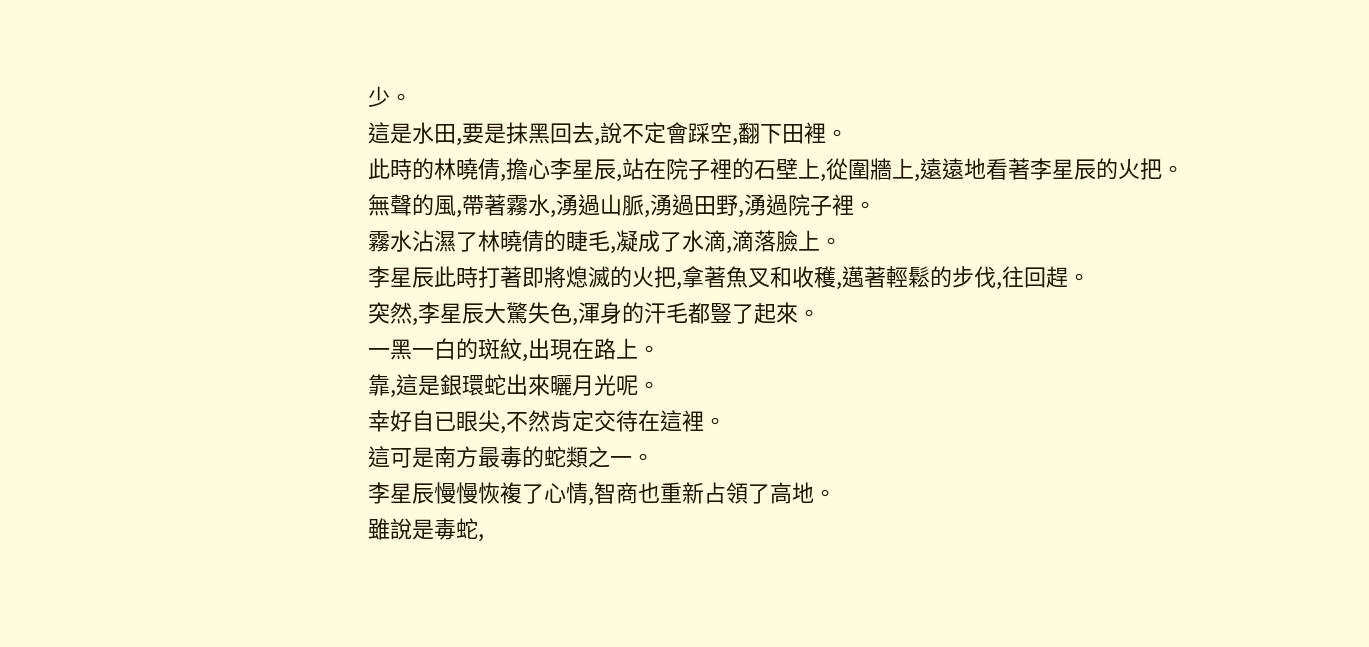少。
這是水田,要是抹黑回去,說不定會踩空,翻下田裡。
此時的林曉倩,擔心李星辰,站在院子裡的石壁上,從圍牆上,遠遠地看著李星辰的火把。
無聲的風,帶著霧水,湧過山脈,湧過田野,湧過院子裡。
霧水沾濕了林曉倩的睫毛,凝成了水滴,滴落臉上。
李星辰此時打著即將熄滅的火把,拿著魚叉和收穫,邁著輕鬆的步伐,往回趕。
突然,李星辰大驚失色,渾身的汗毛都豎了起來。
一黑一白的斑紋,出現在路上。
靠,這是銀環蛇出來曬月光呢。
幸好自已眼尖,不然肯定交待在這裡。
這可是南方最毒的蛇類之一。
李星辰慢慢恢複了心情,智商也重新占領了高地。
雖說是毒蛇,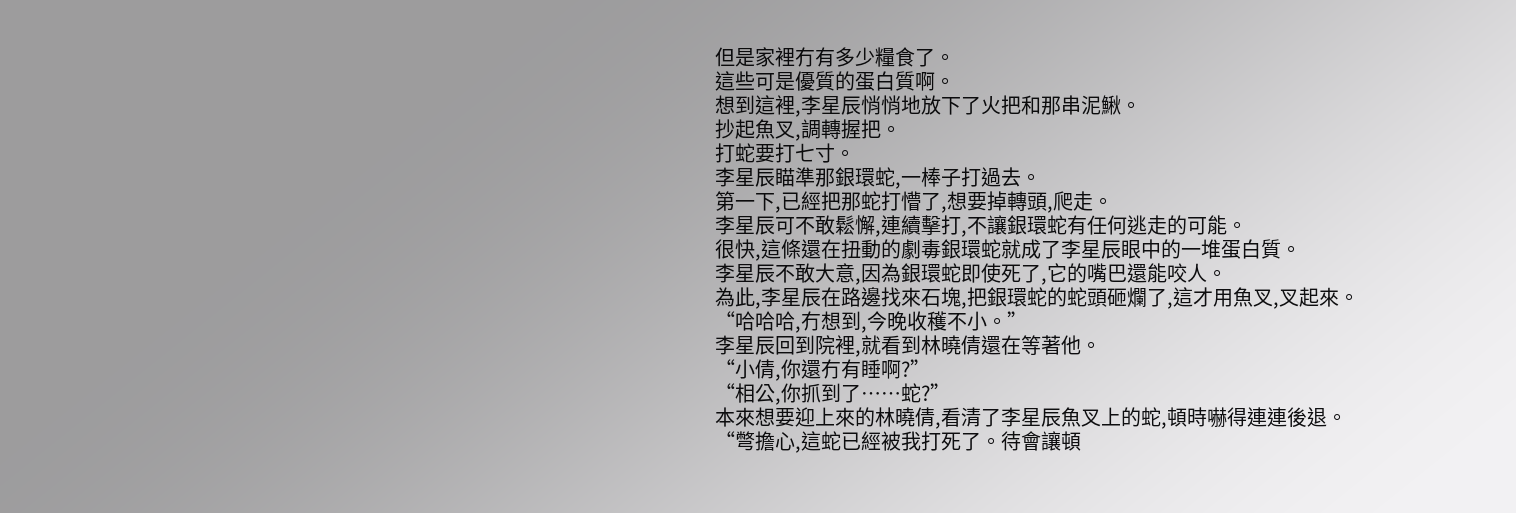但是家裡冇有多少糧食了。
這些可是優質的蛋白質啊。
想到這裡,李星辰悄悄地放下了火把和那串泥鰍。
抄起魚叉,調轉握把。
打蛇要打七寸。
李星辰瞄準那銀環蛇,一棒子打過去。
第一下,已經把那蛇打懵了,想要掉轉頭,爬走。
李星辰可不敢鬆懈,連續擊打,不讓銀環蛇有任何逃走的可能。
很快,這條還在扭動的劇毒銀環蛇就成了李星辰眼中的一堆蛋白質。
李星辰不敢大意,因為銀環蛇即使死了,它的嘴巴還能咬人。
為此,李星辰在路邊找來石塊,把銀環蛇的蛇頭砸爛了,這才用魚叉,叉起來。
“哈哈哈,冇想到,今晚收穫不小。”
李星辰回到院裡,就看到林曉倩還在等著他。
“小倩,你還冇有睡啊?”
“相公,你抓到了……蛇?”
本來想要迎上來的林曉倩,看清了李星辰魚叉上的蛇,頓時嚇得連連後退。
“彆擔心,這蛇已經被我打死了。待會讓頓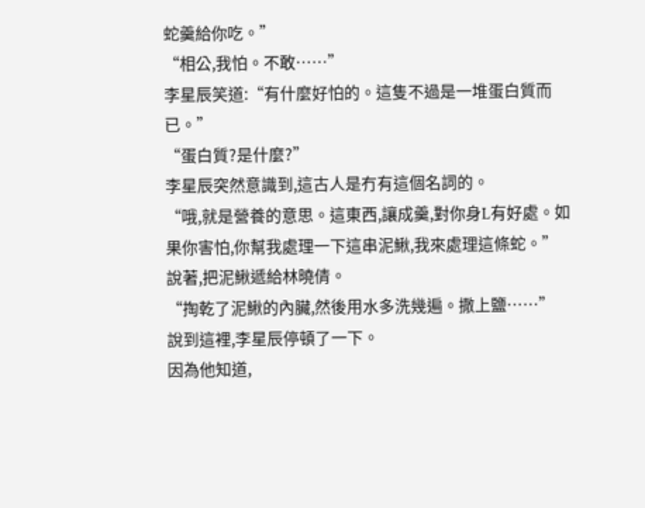蛇羹給你吃。”
“相公,我怕。不敢……”
李星辰笑道:“有什麼好怕的。這隻不過是一堆蛋白質而已。”
“蛋白質?是什麼?”
李星辰突然意識到,這古人是冇有這個名詞的。
“哦,就是營養的意思。這東西,讓成羹,對你身L有好處。如果你害怕,你幫我處理一下這串泥鰍,我來處理這條蛇。”
說著,把泥鰍遞給林曉倩。
“掏乾了泥鰍的內臟,然後用水多洗幾遍。撒上鹽……”
說到這裡,李星辰停頓了一下。
因為他知道,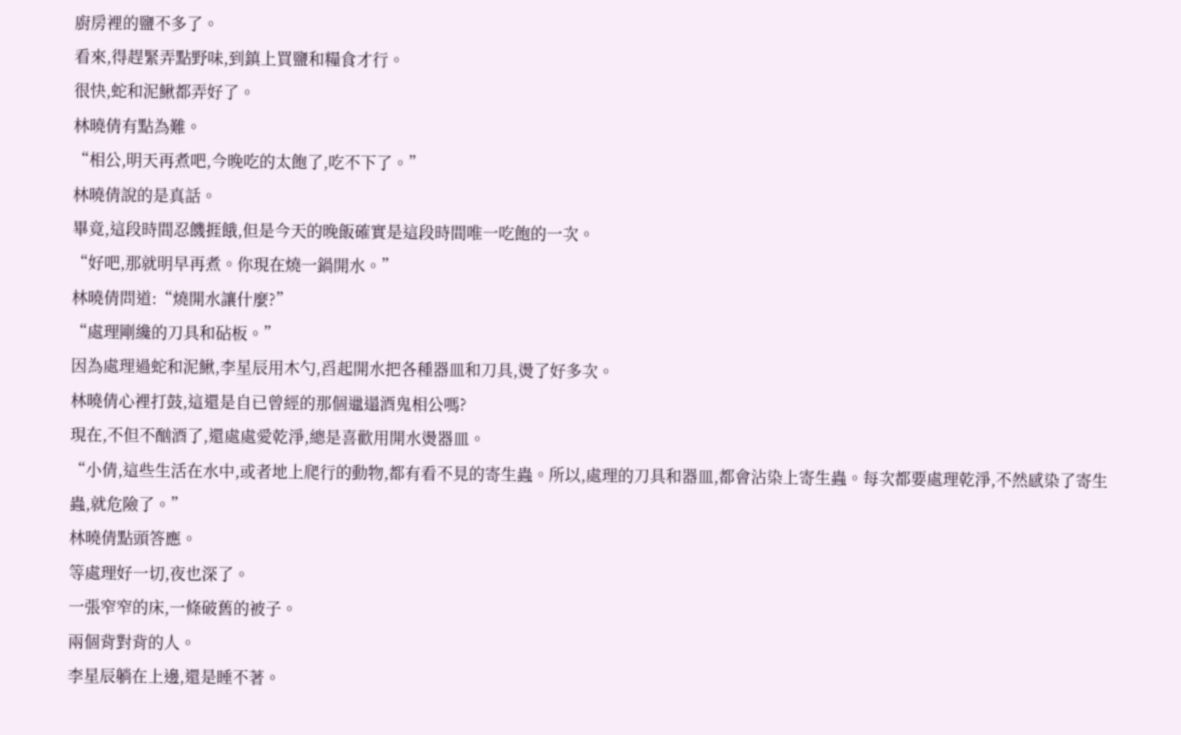廚房裡的鹽不多了。
看來,得趕緊弄點野味,到鎮上買鹽和糧食才行。
很快,蛇和泥鰍都弄好了。
林曉倩有點為難。
“相公,明天再煮吧,今晚吃的太飽了,吃不下了。”
林曉倩說的是真話。
畢竟,這段時間忍饑捱餓,但是今天的晚飯確實是這段時間唯一吃飽的一次。
“好吧,那就明早再煮。你現在燒一鍋開水。”
林曉倩問道:“燒開水讓什麼?”
“處理剛纔的刀具和砧板。”
因為處理過蛇和泥鰍,李星辰用木勺,舀起開水把各種器皿和刀具,燙了好多次。
林曉倩心裡打鼓,這還是自已曾經的那個邋遢酒鬼相公嗎?
現在,不但不酗酒了,還處處愛乾淨,總是喜歡用開水燙器皿。
“小倩,這些生活在水中,或者地上爬行的動物,都有看不見的寄生蟲。所以,處理的刀具和器皿,都會沾染上寄生蟲。每次都要處理乾淨,不然感染了寄生蟲,就危險了。”
林曉倩點頭答應。
等處理好一切,夜也深了。
一張窄窄的床,一條破舊的被子。
兩個背對背的人。
李星辰躺在上邊,還是睡不著。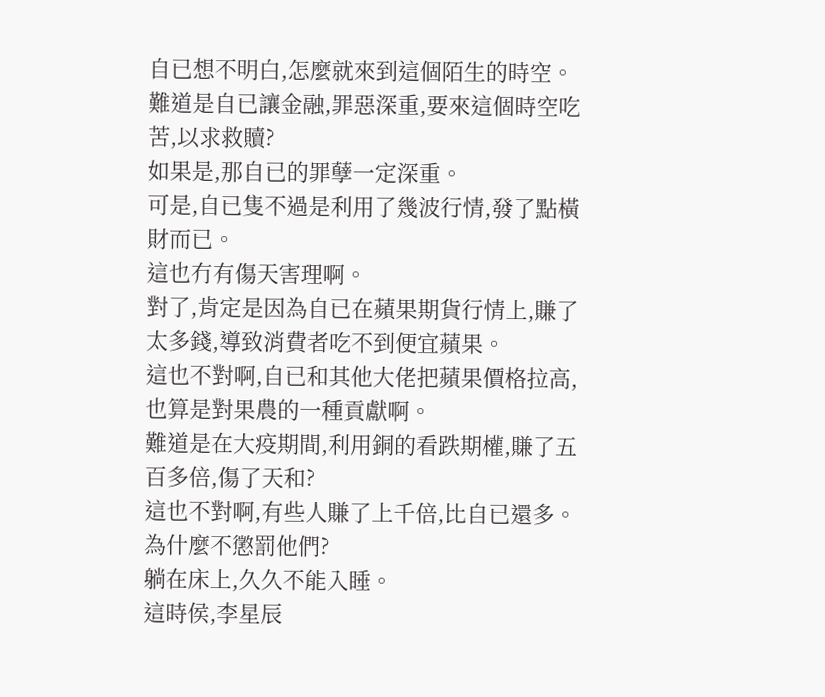自已想不明白,怎麼就來到這個陌生的時空。
難道是自已讓金融,罪惡深重,要來這個時空吃苦,以求救贖?
如果是,那自已的罪孽一定深重。
可是,自已隻不過是利用了幾波行情,發了點橫財而已。
這也冇有傷天害理啊。
對了,肯定是因為自已在蘋果期貨行情上,賺了太多錢,導致消費者吃不到便宜蘋果。
這也不對啊,自已和其他大佬把蘋果價格拉高,也算是對果農的一種貢獻啊。
難道是在大疫期間,利用銅的看跌期權,賺了五百多倍,傷了天和?
這也不對啊,有些人賺了上千倍,比自已還多。
為什麼不懲罰他們?
躺在床上,久久不能入睡。
這時侯,李星辰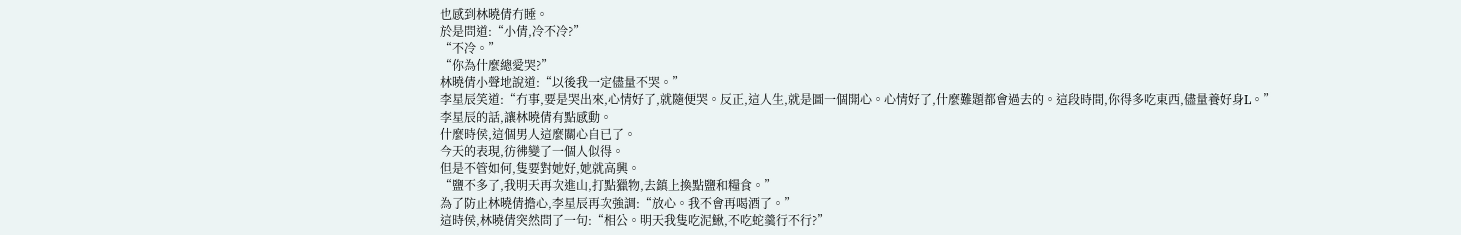也感到林曉倩冇睡。
於是問道:“小倩,冷不冷?”
“不冷。”
“你為什麼總愛哭?”
林曉倩小聲地說道:“以後我一定儘量不哭。”
李星辰笑道:“冇事,要是哭出來,心情好了,就隨便哭。反正,這人生,就是圖一個開心。心情好了,什麼難題都會過去的。這段時間,你得多吃東西,儘量養好身L。”
李星辰的話,讓林曉倩有點感動。
什麼時侯,這個男人這麼關心自已了。
今天的表現,彷彿變了一個人似得。
但是不管如何,隻要對她好,她就高興。
“鹽不多了,我明天再次進山,打點獵物,去鎮上換點鹽和糧食。”
為了防止林曉倩擔心,李星辰再次強調:“放心。我不會再喝酒了。”
這時侯,林曉倩突然問了一句:“相公。明天我隻吃泥鰍,不吃蛇羹行不行?”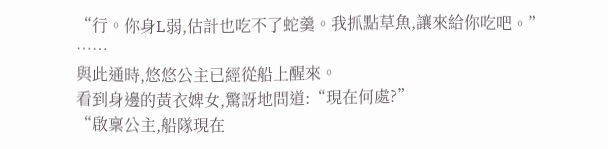“行。你身L弱,估計也吃不了蛇羹。我抓點草魚,讓來給你吃吧。”
……
與此通時,悠悠公主已經從船上醒來。
看到身邊的黃衣婢女,驚訝地問道:“現在何處?”
“啟稟公主,船隊現在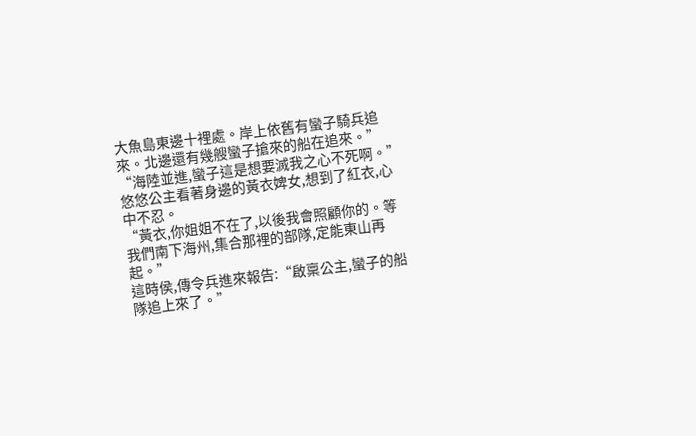大魚島東邊十裡處。岸上依舊有蠻子騎兵追來。北邊還有幾艘蠻子搶來的船在追來。”
“海陸並進,蠻子這是想要滅我之心不死啊。”
悠悠公主看著身邊的黃衣婢女,想到了紅衣,心中不忍。
“黃衣,你姐姐不在了,以後我會照顧你的。等我們南下海州,集合那裡的部隊,定能東山再起。”
這時侯,傳令兵進來報告:“啟稟公主,蠻子的船隊追上來了。”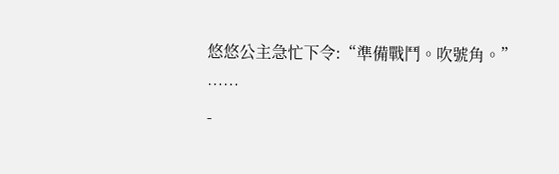悠悠公主急忙下令:“準備戰鬥。吹號角。”
……
-